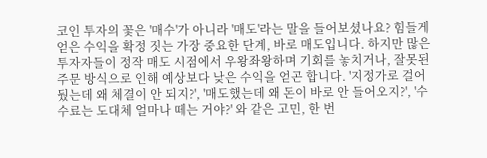코인 투자의 꽃은 '매수'가 아니라 '매도'라는 말을 들어보셨나요? 힘들게 얻은 수익을 확정 짓는 가장 중요한 단계, 바로 매도입니다. 하지만 많은 투자자들이 정작 매도 시점에서 우왕좌왕하며 기회를 놓치거나, 잘못된 주문 방식으로 인해 예상보다 낮은 수익을 얻곤 합니다. '지정가로 걸어뒀는데 왜 체결이 안 되지?', '매도했는데 왜 돈이 바로 안 들어오지?', '수수료는 도대체 얼마나 떼는 거야?' 와 같은 고민, 한 번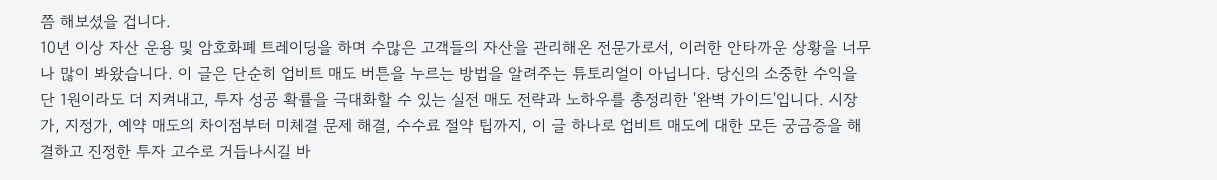쯤 해보셨을 겁니다.
10년 이상 자산 운용 및 암호화폐 트레이딩을 하며 수많은 고객들의 자산을 관리해온 전문가로서, 이러한 안타까운 상황을 너무나 많이 봐왔습니다. 이 글은 단순히 업비트 매도 버튼을 누르는 방법을 알려주는 튜토리얼이 아닙니다. 당신의 소중한 수익을 단 1원이라도 더 지켜내고, 투자 성공 확률을 극대화할 수 있는 실전 매도 전략과 노하우를 총정리한 '완벽 가이드'입니다. 시장가, 지정가, 예약 매도의 차이점부터 미체결 문제 해결, 수수료 절약 팁까지, 이 글 하나로 업비트 매도에 대한 모든 궁금증을 해결하고 진정한 투자 고수로 거듭나시길 바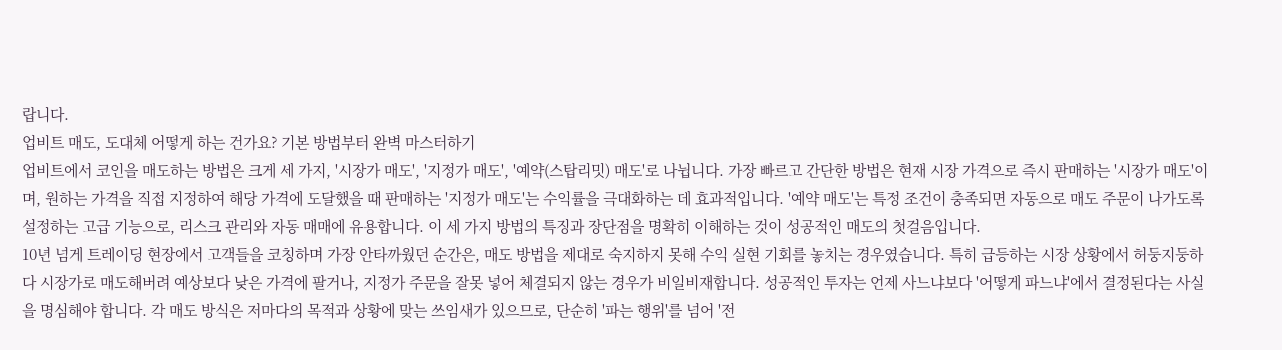랍니다.
업비트 매도, 도대체 어떻게 하는 건가요? 기본 방법부터 완벽 마스터하기
업비트에서 코인을 매도하는 방법은 크게 세 가지, '시장가 매도', '지정가 매도', '예약(스탑리밋) 매도'로 나뉩니다. 가장 빠르고 간단한 방법은 현재 시장 가격으로 즉시 판매하는 '시장가 매도'이며, 원하는 가격을 직접 지정하여 해당 가격에 도달했을 때 판매하는 '지정가 매도'는 수익률을 극대화하는 데 효과적입니다. '예약 매도'는 특정 조건이 충족되면 자동으로 매도 주문이 나가도록 설정하는 고급 기능으로, 리스크 관리와 자동 매매에 유용합니다. 이 세 가지 방법의 특징과 장단점을 명확히 이해하는 것이 성공적인 매도의 첫걸음입니다.
10년 넘게 트레이딩 현장에서 고객들을 코칭하며 가장 안타까웠던 순간은, 매도 방법을 제대로 숙지하지 못해 수익 실현 기회를 놓치는 경우였습니다. 특히 급등하는 시장 상황에서 허둥지둥하다 시장가로 매도해버려 예상보다 낮은 가격에 팔거나, 지정가 주문을 잘못 넣어 체결되지 않는 경우가 비일비재합니다. 성공적인 투자는 언제 사느냐보다 '어떻게 파느냐'에서 결정된다는 사실을 명심해야 합니다. 각 매도 방식은 저마다의 목적과 상황에 맞는 쓰임새가 있으므로, 단순히 '파는 행위'를 넘어 '전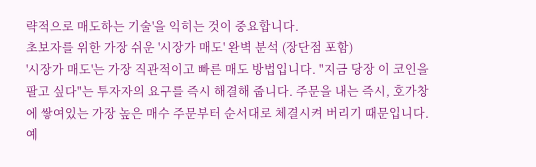략적으로 매도하는 기술'을 익히는 것이 중요합니다.
초보자를 위한 가장 쉬운 '시장가 매도' 완벽 분석 (장단점 포함)
'시장가 매도'는 가장 직관적이고 빠른 매도 방법입니다. "지금 당장 이 코인을 팔고 싶다"는 투자자의 요구를 즉시 해결해 줍니다. 주문을 내는 즉시, 호가창에 쌓여있는 가장 높은 매수 주문부터 순서대로 체결시켜 버리기 때문입니다. 예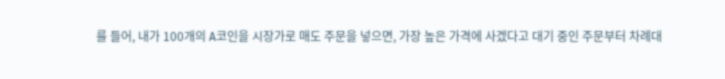를 들어, 내가 100개의 A코인을 시장가로 매도 주문을 넣으면, 가장 높은 가격에 사겠다고 대기 중인 주문부터 차례대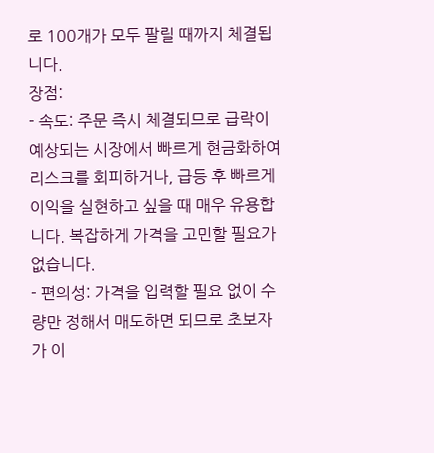로 100개가 모두 팔릴 때까지 체결됩니다.
장점:
- 속도: 주문 즉시 체결되므로 급락이 예상되는 시장에서 빠르게 현금화하여 리스크를 회피하거나, 급등 후 빠르게 이익을 실현하고 싶을 때 매우 유용합니다. 복잡하게 가격을 고민할 필요가 없습니다.
- 편의성: 가격을 입력할 필요 없이 수량만 정해서 매도하면 되므로 초보자가 이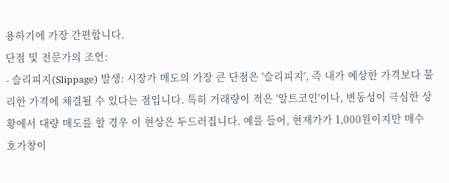용하기에 가장 간편합니다.
단점 및 전문가의 조언:
- 슬리피지(Slippage) 발생: 시장가 매도의 가장 큰 단점은 '슬리피지', 즉 내가 예상한 가격보다 불리한 가격에 체결될 수 있다는 점입니다. 특히 거래량이 적은 '알트코인'이나, 변동성이 극심한 상황에서 대량 매도를 할 경우 이 현상은 두드러집니다. 예를 들어, 현재가가 1,000원이지만 매수 호가창이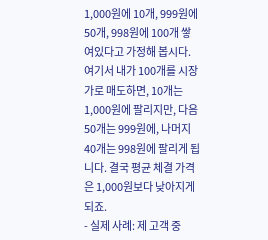1,000원에 10개, 999원에 50개, 998원에 100개 쌓여있다고 가정해 봅시다. 여기서 내가 100개를 시장가로 매도하면, 10개는 1,000원에 팔리지만, 다음 50개는 999원에, 나머지 40개는 998원에 팔리게 됩니다. 결국 평균 체결 가격은 1,000원보다 낮아지게 되죠.
- 실제 사례: 제 고객 중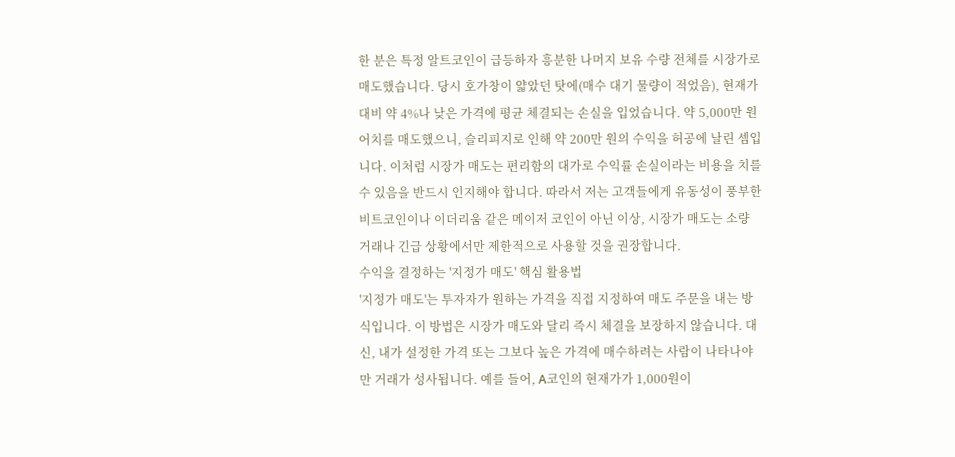한 분은 특정 알트코인이 급등하자 흥분한 나머지 보유 수량 전체를 시장가로 매도했습니다. 당시 호가창이 얇았던 탓에(매수 대기 물량이 적었음), 현재가 대비 약 4%나 낮은 가격에 평균 체결되는 손실을 입었습니다. 약 5,000만 원어치를 매도했으니, 슬리피지로 인해 약 200만 원의 수익을 허공에 날린 셈입니다. 이처럼 시장가 매도는 편리함의 대가로 수익률 손실이라는 비용을 치를 수 있음을 반드시 인지해야 합니다. 따라서 저는 고객들에게 유동성이 풍부한 비트코인이나 이더리움 같은 메이저 코인이 아닌 이상, 시장가 매도는 소량 거래나 긴급 상황에서만 제한적으로 사용할 것을 권장합니다.
수익을 결정하는 '지정가 매도' 핵심 활용법
'지정가 매도'는 투자자가 원하는 가격을 직접 지정하여 매도 주문을 내는 방식입니다. 이 방법은 시장가 매도와 달리 즉시 체결을 보장하지 않습니다. 대신, 내가 설정한 가격 또는 그보다 높은 가격에 매수하려는 사람이 나타나야만 거래가 성사됩니다. 예를 들어, A코인의 현재가가 1,000원이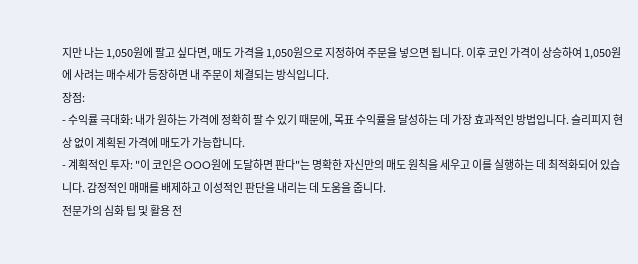지만 나는 1,050원에 팔고 싶다면, 매도 가격을 1,050원으로 지정하여 주문을 넣으면 됩니다. 이후 코인 가격이 상승하여 1,050원에 사려는 매수세가 등장하면 내 주문이 체결되는 방식입니다.
장점:
- 수익률 극대화: 내가 원하는 가격에 정확히 팔 수 있기 때문에, 목표 수익률을 달성하는 데 가장 효과적인 방법입니다. 슬리피지 현상 없이 계획된 가격에 매도가 가능합니다.
- 계획적인 투자: "이 코인은 OOO원에 도달하면 판다"는 명확한 자신만의 매도 원칙을 세우고 이를 실행하는 데 최적화되어 있습니다. 감정적인 매매를 배제하고 이성적인 판단을 내리는 데 도움을 줍니다.
전문가의 심화 팁 및 활용 전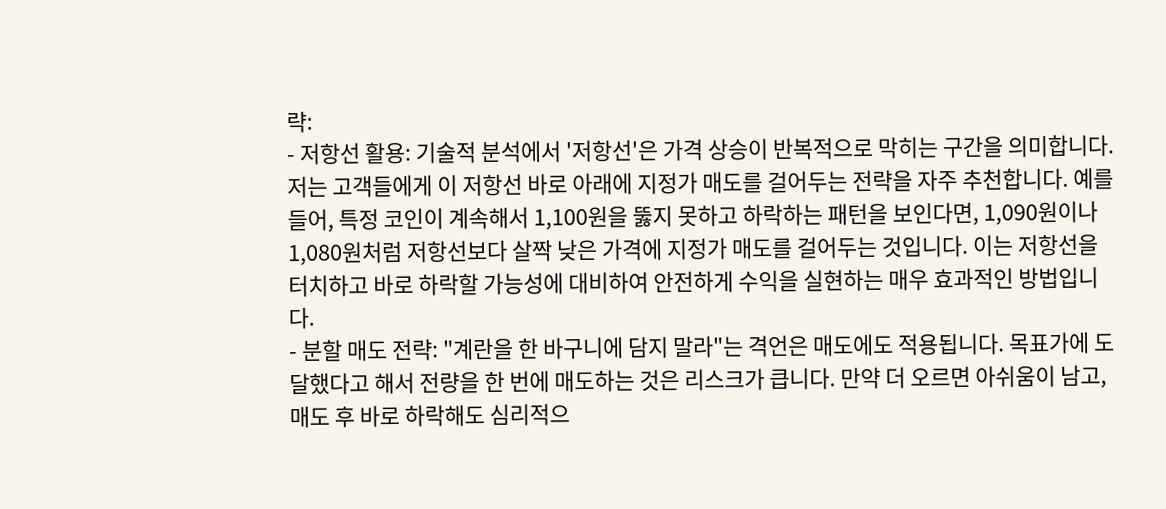략:
- 저항선 활용: 기술적 분석에서 '저항선'은 가격 상승이 반복적으로 막히는 구간을 의미합니다. 저는 고객들에게 이 저항선 바로 아래에 지정가 매도를 걸어두는 전략을 자주 추천합니다. 예를 들어, 특정 코인이 계속해서 1,100원을 뚫지 못하고 하락하는 패턴을 보인다면, 1,090원이나 1,080원처럼 저항선보다 살짝 낮은 가격에 지정가 매도를 걸어두는 것입니다. 이는 저항선을 터치하고 바로 하락할 가능성에 대비하여 안전하게 수익을 실현하는 매우 효과적인 방법입니다.
- 분할 매도 전략: "계란을 한 바구니에 담지 말라"는 격언은 매도에도 적용됩니다. 목표가에 도달했다고 해서 전량을 한 번에 매도하는 것은 리스크가 큽니다. 만약 더 오르면 아쉬움이 남고, 매도 후 바로 하락해도 심리적으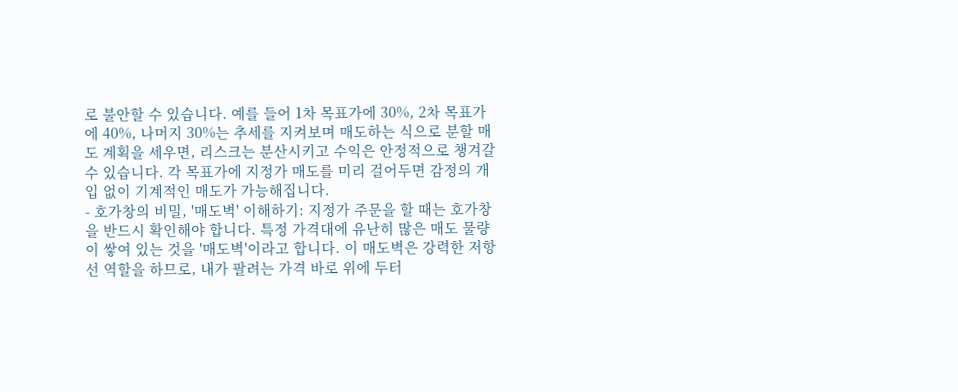로 불안할 수 있습니다. 예를 들어 1차 목표가에 30%, 2차 목표가에 40%, 나머지 30%는 추세를 지켜보며 매도하는 식으로 분할 매도 계획을 세우면, 리스크는 분산시키고 수익은 안정적으로 챙겨갈 수 있습니다. 각 목표가에 지정가 매도를 미리 걸어두면 감정의 개입 없이 기계적인 매도가 가능해집니다.
- 호가창의 비밀, '매도벽' 이해하기: 지정가 주문을 할 때는 호가창을 반드시 확인해야 합니다. 특정 가격대에 유난히 많은 매도 물량이 쌓여 있는 것을 '매도벽'이라고 합니다. 이 매도벽은 강력한 저항선 역할을 하므로, 내가 팔려는 가격 바로 위에 두터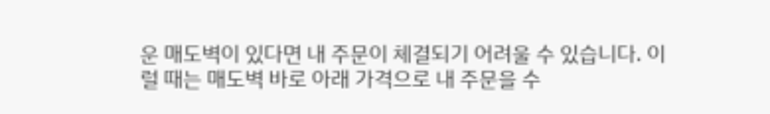운 매도벽이 있다면 내 주문이 체결되기 어려울 수 있습니다. 이럴 때는 매도벽 바로 아래 가격으로 내 주문을 수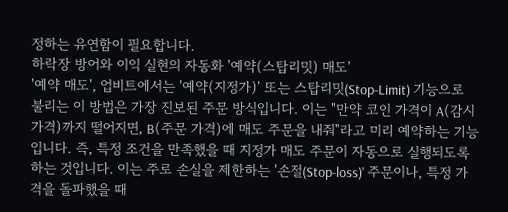정하는 유연함이 필요합니다.
하락장 방어와 이익 실현의 자동화 '예약(스탑리밋) 매도'
'예약 매도', 업비트에서는 '예약(지정가)' 또는 스탑리밋(Stop-Limit) 기능으로 불리는 이 방법은 가장 진보된 주문 방식입니다. 이는 "만약 코인 가격이 A(감시 가격)까지 떨어지면, B(주문 가격)에 매도 주문을 내줘"라고 미리 예약하는 기능입니다. 즉, 특정 조건을 만족했을 때 지정가 매도 주문이 자동으로 실행되도록 하는 것입니다. 이는 주로 손실을 제한하는 '손절(Stop-loss)' 주문이나, 특정 가격을 돌파했을 때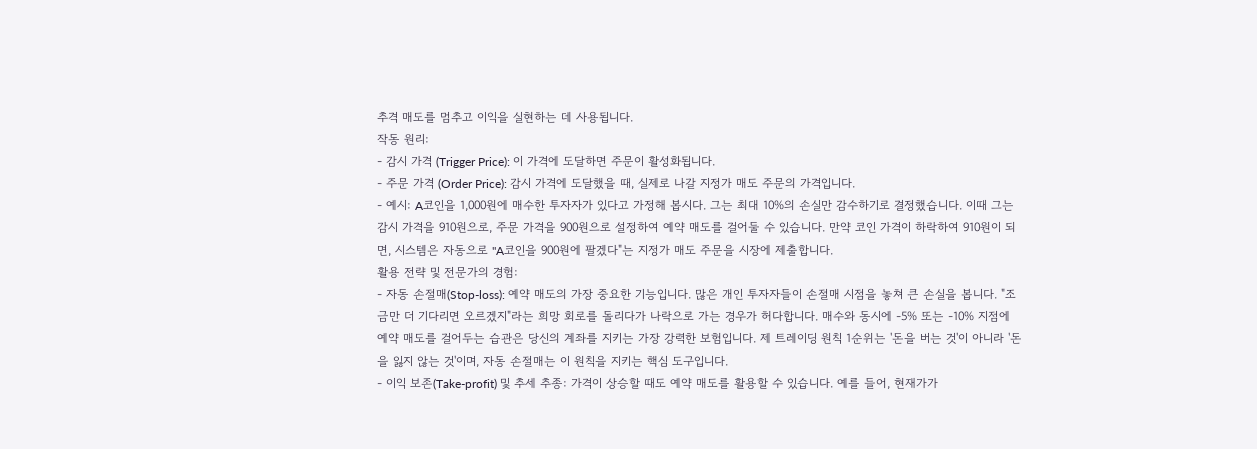추격 매도를 멈추고 이익을 실현하는 데 사용됩니다.
작동 원리:
- 감시 가격 (Trigger Price): 이 가격에 도달하면 주문이 활성화됩니다.
- 주문 가격 (Order Price): 감시 가격에 도달했을 때, 실제로 나갈 지정가 매도 주문의 가격입니다.
- 예시: A코인을 1,000원에 매수한 투자자가 있다고 가정해 봅시다. 그는 최대 10%의 손실만 감수하기로 결정했습니다. 이때 그는 감시 가격을 910원으로, 주문 가격을 900원으로 설정하여 예약 매도를 걸어둘 수 있습니다. 만약 코인 가격이 하락하여 910원이 되면, 시스템은 자동으로 "A코인을 900원에 팔겠다"는 지정가 매도 주문을 시장에 제출합니다.
활용 전략 및 전문가의 경험:
- 자동 손절매(Stop-loss): 예약 매도의 가장 중요한 기능입니다. 많은 개인 투자자들이 손절매 시점을 놓쳐 큰 손실을 봅니다. "조금만 더 기다리면 오르겠지"라는 희망 회로를 돌리다가 나락으로 가는 경우가 허다합니다. 매수와 동시에 -5% 또는 -10% 지점에 예약 매도를 걸어두는 습관은 당신의 계좌를 지키는 가장 강력한 보험입니다. 제 트레이딩 원칙 1순위는 '돈을 버는 것'이 아니라 '돈을 잃지 않는 것'이며, 자동 손절매는 이 원칙을 지키는 핵심 도구입니다.
- 이익 보존(Take-profit) 및 추세 추종: 가격이 상승할 때도 예약 매도를 활용할 수 있습니다. 예를 들어, 현재가가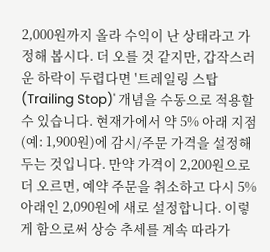2,000원까지 올라 수익이 난 상태라고 가정해 봅시다. 더 오를 것 같지만, 갑작스러운 하락이 두렵다면 '트레일링 스탑(Trailing Stop)' 개념을 수동으로 적용할 수 있습니다. 현재가에서 약 5% 아래 지점 (예: 1,900원)에 감시/주문 가격을 설정해두는 것입니다. 만약 가격이 2,200원으로 더 오르면, 예약 주문을 취소하고 다시 5% 아래인 2,090원에 새로 설정합니다. 이렇게 함으로써 상승 추세를 계속 따라가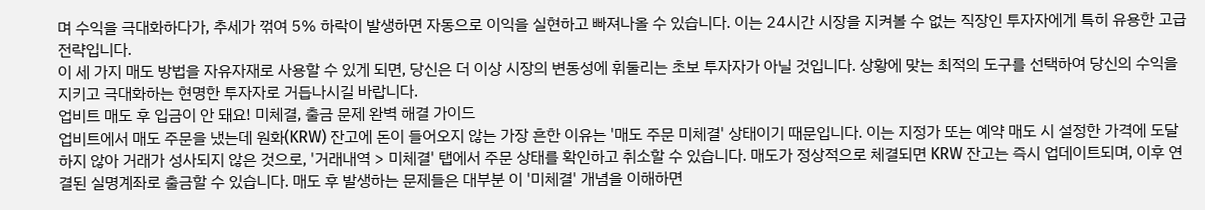며 수익을 극대화하다가, 추세가 꺾여 5% 하락이 발생하면 자동으로 이익을 실현하고 빠져나올 수 있습니다. 이는 24시간 시장을 지켜볼 수 없는 직장인 투자자에게 특히 유용한 고급 전략입니다.
이 세 가지 매도 방법을 자유자재로 사용할 수 있게 되면, 당신은 더 이상 시장의 변동성에 휘둘리는 초보 투자자가 아닐 것입니다. 상황에 맞는 최적의 도구를 선택하여 당신의 수익을 지키고 극대화하는 현명한 투자자로 거듭나시길 바랍니다.
업비트 매도 후 입금이 안 돼요! 미체결, 출금 문제 완벽 해결 가이드
업비트에서 매도 주문을 냈는데 원화(KRW) 잔고에 돈이 들어오지 않는 가장 흔한 이유는 '매도 주문 미체결' 상태이기 때문입니다. 이는 지정가 또는 예약 매도 시 설정한 가격에 도달하지 않아 거래가 성사되지 않은 것으로, '거래내역 > 미체결' 탭에서 주문 상태를 확인하고 취소할 수 있습니다. 매도가 정상적으로 체결되면 KRW 잔고는 즉시 업데이트되며, 이후 연결된 실명계좌로 출금할 수 있습니다. 매도 후 발생하는 문제들은 대부분 이 '미체결' 개념을 이해하면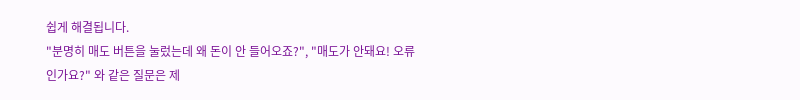쉽게 해결됩니다.
"분명히 매도 버튼을 눌렀는데 왜 돈이 안 들어오죠?", "매도가 안돼요! 오류인가요?" 와 같은 질문은 제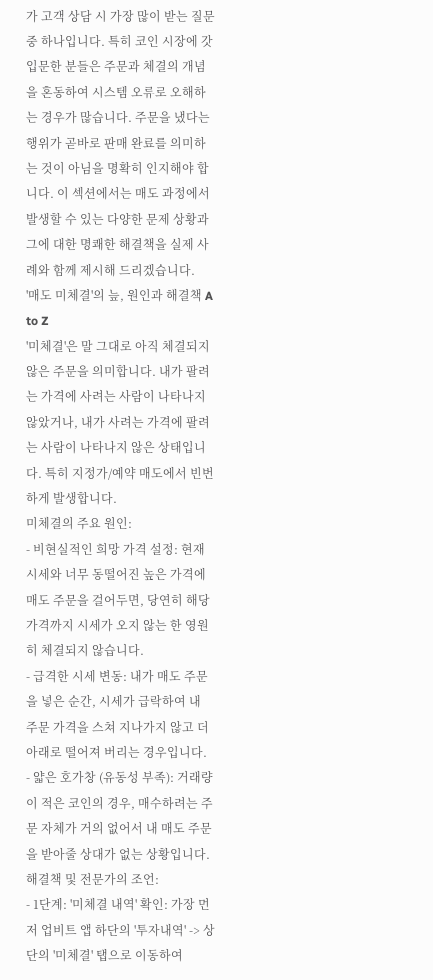가 고객 상담 시 가장 많이 받는 질문 중 하나입니다. 특히 코인 시장에 갓 입문한 분들은 주문과 체결의 개념을 혼동하여 시스템 오류로 오해하는 경우가 많습니다. 주문을 냈다는 행위가 곧바로 판매 완료를 의미하는 것이 아님을 명확히 인지해야 합니다. 이 섹션에서는 매도 과정에서 발생할 수 있는 다양한 문제 상황과 그에 대한 명쾌한 해결책을 실제 사례와 함께 제시해 드리겠습니다.
'매도 미체결'의 늪, 원인과 해결책 A to Z
'미체결'은 말 그대로 아직 체결되지 않은 주문을 의미합니다. 내가 팔려는 가격에 사려는 사람이 나타나지 않았거나, 내가 사려는 가격에 팔려는 사람이 나타나지 않은 상태입니다. 특히 지정가/예약 매도에서 빈번하게 발생합니다.
미체결의 주요 원인:
- 비현실적인 희망 가격 설정: 현재 시세와 너무 동떨어진 높은 가격에 매도 주문을 걸어두면, 당연히 해당 가격까지 시세가 오지 않는 한 영원히 체결되지 않습니다.
- 급격한 시세 변동: 내가 매도 주문을 넣은 순간, 시세가 급락하여 내 주문 가격을 스쳐 지나가지 않고 더 아래로 떨어져 버리는 경우입니다.
- 얇은 호가창 (유동성 부족): 거래량이 적은 코인의 경우, 매수하려는 주문 자체가 거의 없어서 내 매도 주문을 받아줄 상대가 없는 상황입니다.
해결책 및 전문가의 조언:
- 1단계: '미체결 내역' 확인: 가장 먼저 업비트 앱 하단의 '투자내역' -> 상단의 '미체결' 탭으로 이동하여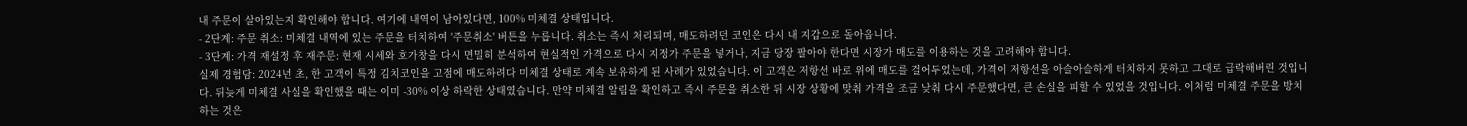내 주문이 살아있는지 확인해야 합니다. 여기에 내역이 남아있다면, 100% 미체결 상태입니다.
- 2단계: 주문 취소: 미체결 내역에 있는 주문을 터치하여 '주문취소' 버튼을 누릅니다. 취소는 즉시 처리되며, 매도하려던 코인은 다시 내 지갑으로 돌아옵니다.
- 3단계: 가격 재설정 후 재주문: 현재 시세와 호가창을 다시 면밀히 분석하여 현실적인 가격으로 다시 지정가 주문을 넣거나, 지금 당장 팔아야 한다면 시장가 매도를 이용하는 것을 고려해야 합니다.
실제 경험담: 2024년 초, 한 고객이 특정 김치코인을 고점에 매도하려다 미체결 상태로 계속 보유하게 된 사례가 있었습니다. 이 고객은 저항선 바로 위에 매도를 걸어두었는데, 가격이 저항선을 아슬아슬하게 터치하지 못하고 그대로 급락해버린 것입니다. 뒤늦게 미체결 사실을 확인했을 때는 이미 -30% 이상 하락한 상태였습니다. 만약 미체결 알림을 확인하고 즉시 주문을 취소한 뒤 시장 상황에 맞춰 가격을 조금 낮춰 다시 주문했다면, 큰 손실을 피할 수 있었을 것입니다. 이처럼 미체결 주문을 방치하는 것은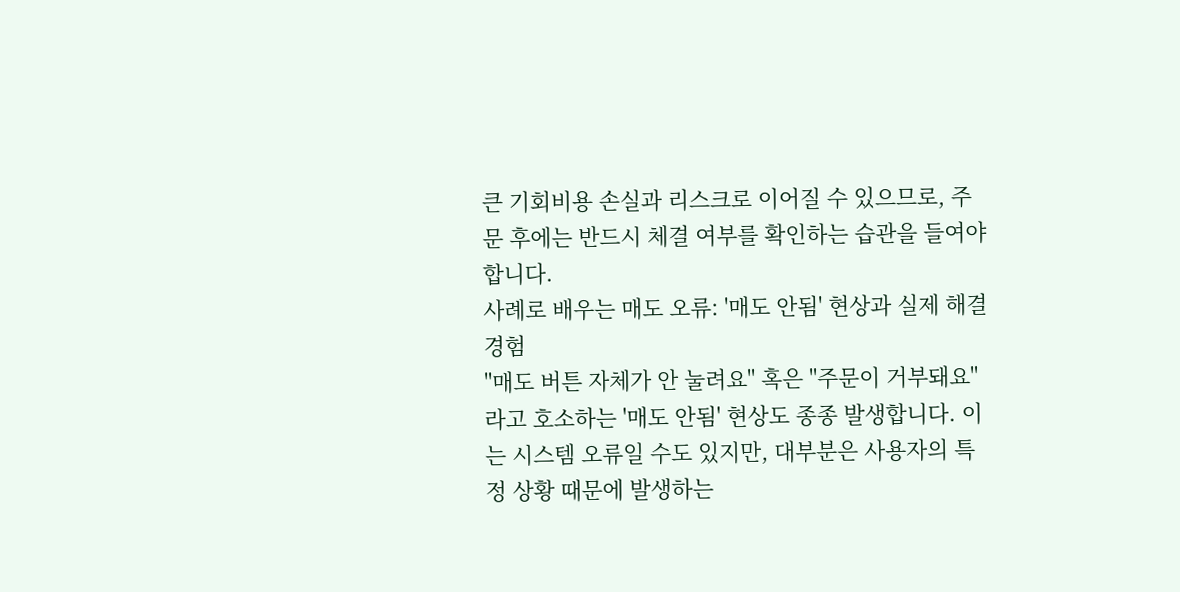큰 기회비용 손실과 리스크로 이어질 수 있으므로, 주문 후에는 반드시 체결 여부를 확인하는 습관을 들여야 합니다.
사례로 배우는 매도 오류: '매도 안됨' 현상과 실제 해결 경험
"매도 버튼 자체가 안 눌려요" 혹은 "주문이 거부돼요" 라고 호소하는 '매도 안됨' 현상도 종종 발생합니다. 이는 시스템 오류일 수도 있지만, 대부분은 사용자의 특정 상황 때문에 발생하는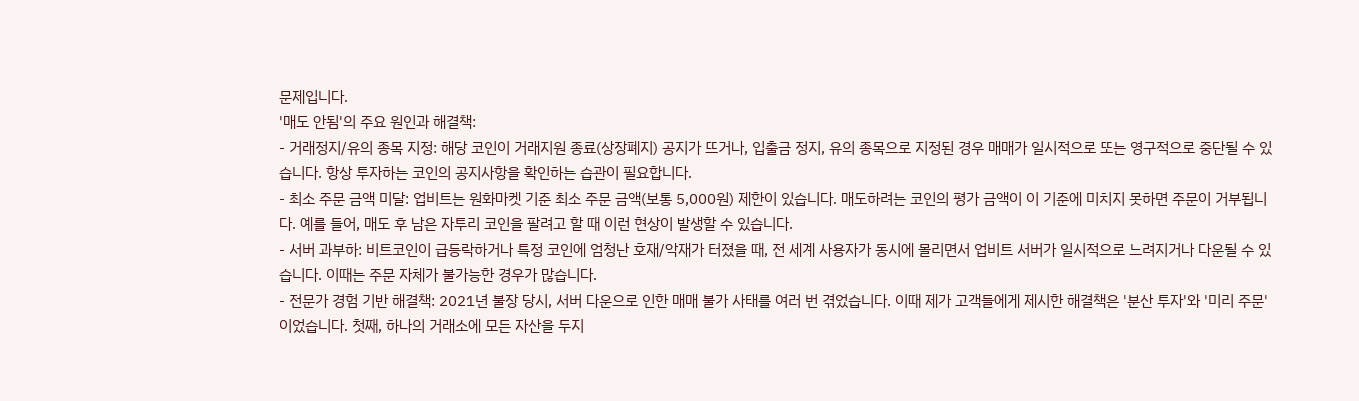문제입니다.
'매도 안됨'의 주요 원인과 해결책:
- 거래정지/유의 종목 지정: 해당 코인이 거래지원 종료(상장폐지) 공지가 뜨거나, 입출금 정지, 유의 종목으로 지정된 경우 매매가 일시적으로 또는 영구적으로 중단될 수 있습니다. 항상 투자하는 코인의 공지사항을 확인하는 습관이 필요합니다.
- 최소 주문 금액 미달: 업비트는 원화마켓 기준 최소 주문 금액(보통 5,000원) 제한이 있습니다. 매도하려는 코인의 평가 금액이 이 기준에 미치지 못하면 주문이 거부됩니다. 예를 들어, 매도 후 남은 자투리 코인을 팔려고 할 때 이런 현상이 발생할 수 있습니다.
- 서버 과부하: 비트코인이 급등락하거나 특정 코인에 엄청난 호재/악재가 터졌을 때, 전 세계 사용자가 동시에 몰리면서 업비트 서버가 일시적으로 느려지거나 다운될 수 있습니다. 이때는 주문 자체가 불가능한 경우가 많습니다.
- 전문가 경험 기반 해결책: 2021년 불장 당시, 서버 다운으로 인한 매매 불가 사태를 여러 번 겪었습니다. 이때 제가 고객들에게 제시한 해결책은 '분산 투자'와 '미리 주문'이었습니다. 첫째, 하나의 거래소에 모든 자산을 두지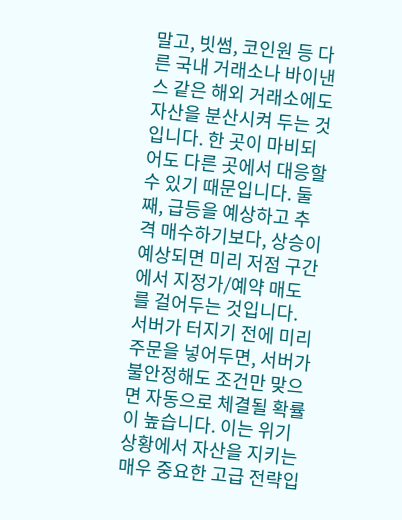말고, 빗썸, 코인원 등 다른 국내 거래소나 바이낸스 같은 해외 거래소에도 자산을 분산시켜 두는 것입니다. 한 곳이 마비되어도 다른 곳에서 대응할 수 있기 때문입니다. 둘째, 급등을 예상하고 추격 매수하기보다, 상승이 예상되면 미리 저점 구간에서 지정가/예약 매도를 걸어두는 것입니다. 서버가 터지기 전에 미리 주문을 넣어두면, 서버가 불안정해도 조건만 맞으면 자동으로 체결될 확률이 높습니다. 이는 위기 상황에서 자산을 지키는 매우 중요한 고급 전략입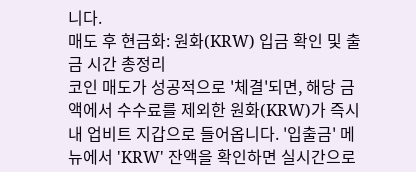니다.
매도 후 현금화: 원화(KRW) 입금 확인 및 출금 시간 총정리
코인 매도가 성공적으로 '체결'되면, 해당 금액에서 수수료를 제외한 원화(KRW)가 즉시 내 업비트 지갑으로 들어옵니다. '입출금' 메뉴에서 'KRW' 잔액을 확인하면 실시간으로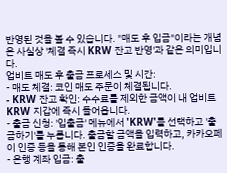반영된 것을 볼 수 있습니다. "매도 후 입금"이라는 개념은 사실상 '체결 즉시 KRW 잔고 반영'과 같은 의미입니다.
업비트 매도 후 출금 프로세스 및 시간:
- 매도 체결: 코인 매도 주문이 체결됩니다.
- KRW 잔고 확인: 수수료를 제외한 금액이 내 업비트 KRW 지갑에 즉시 들어옵니다.
- 출금 신청: '입출금' 메뉴에서 'KRW'를 선택하고 '출금하기'를 누릅니다. 출금할 금액을 입력하고, 카카오페이 인증 등을 통해 본인 인증을 완료합니다.
- 은행 계좌 입금: 출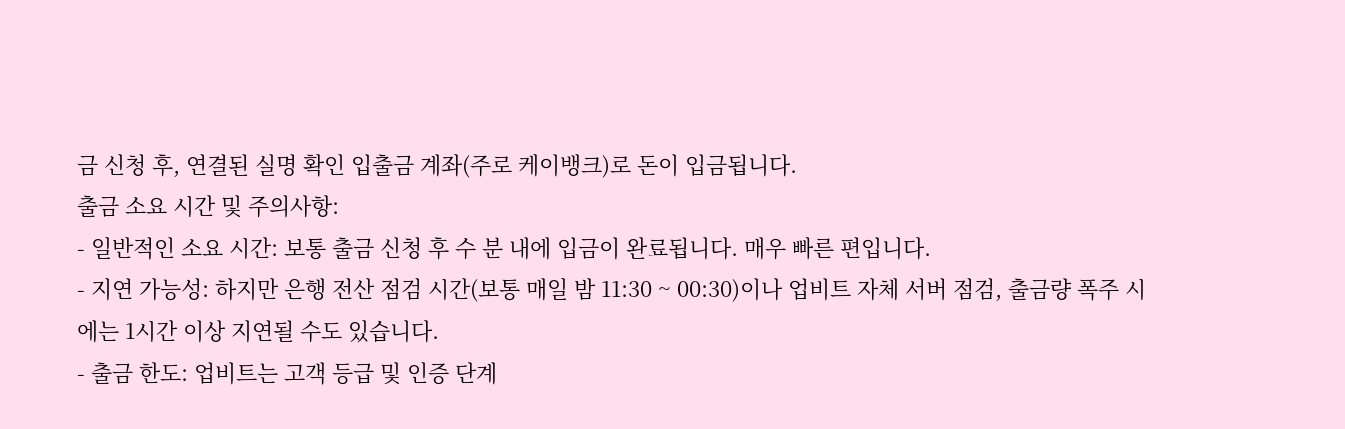금 신청 후, 연결된 실명 확인 입출금 계좌(주로 케이뱅크)로 돈이 입금됩니다.
출금 소요 시간 및 주의사항:
- 일반적인 소요 시간: 보통 출금 신청 후 수 분 내에 입금이 완료됩니다. 매우 빠른 편입니다.
- 지연 가능성: 하지만 은행 전산 점검 시간(보통 매일 밤 11:30 ~ 00:30)이나 업비트 자체 서버 점검, 출금량 폭주 시에는 1시간 이상 지연될 수도 있습니다.
- 출금 한도: 업비트는 고객 등급 및 인증 단계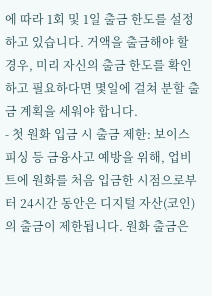에 따라 1회 및 1일 출금 한도를 설정하고 있습니다. 거액을 출금해야 할 경우, 미리 자신의 출금 한도를 확인하고 필요하다면 몇일에 걸쳐 분할 출금 계획을 세워야 합니다.
- 첫 원화 입금 시 출금 제한: 보이스피싱 등 금융사고 예방을 위해, 업비트에 원화를 처음 입금한 시점으로부터 24시간 동안은 디지털 자산(코인)의 출금이 제한됩니다. 원화 출금은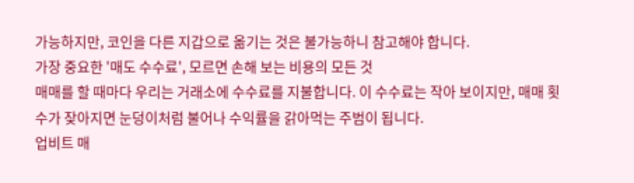가능하지만, 코인을 다른 지갑으로 옮기는 것은 불가능하니 참고해야 합니다.
가장 중요한 '매도 수수료', 모르면 손해 보는 비용의 모든 것
매매를 할 때마다 우리는 거래소에 수수료를 지불합니다. 이 수수료는 작아 보이지만, 매매 횟수가 잦아지면 눈덩이처럼 불어나 수익률을 갉아먹는 주범이 됩니다.
업비트 매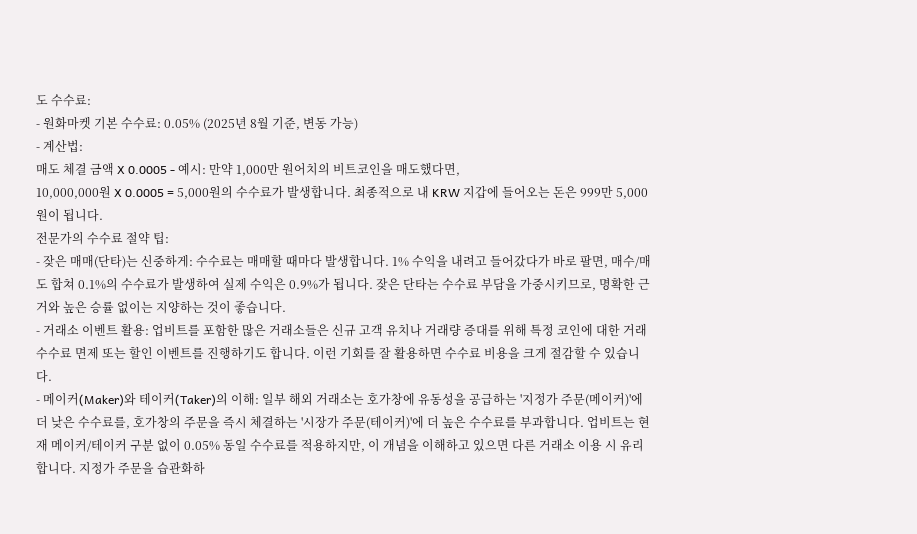도 수수료:
- 원화마켓 기본 수수료: 0.05% (2025년 8월 기준, 변동 가능)
- 계산법:
매도 체결 금액 X 0.0005 - 예시: 만약 1,000만 원어치의 비트코인을 매도했다면,
10,000,000원 X 0.0005 = 5,000원의 수수료가 발생합니다. 최종적으로 내 KRW 지갑에 들어오는 돈은 999만 5,000원이 됩니다.
전문가의 수수료 절약 팁:
- 잦은 매매(단타)는 신중하게: 수수료는 매매할 때마다 발생합니다. 1% 수익을 내려고 들어갔다가 바로 팔면, 매수/매도 합쳐 0.1%의 수수료가 발생하여 실제 수익은 0.9%가 됩니다. 잦은 단타는 수수료 부담을 가중시키므로, 명확한 근거와 높은 승률 없이는 지양하는 것이 좋습니다.
- 거래소 이벤트 활용: 업비트를 포함한 많은 거래소들은 신규 고객 유치나 거래량 증대를 위해 특정 코인에 대한 거래 수수료 면제 또는 할인 이벤트를 진행하기도 합니다. 이런 기회를 잘 활용하면 수수료 비용을 크게 절감할 수 있습니다.
- 메이커(Maker)와 테이커(Taker)의 이해: 일부 해외 거래소는 호가창에 유동성을 공급하는 '지정가 주문(메이커)'에 더 낮은 수수료를, 호가창의 주문을 즉시 체결하는 '시장가 주문(테이커)'에 더 높은 수수료를 부과합니다. 업비트는 현재 메이커/테이커 구분 없이 0.05% 동일 수수료를 적용하지만, 이 개념을 이해하고 있으면 다른 거래소 이용 시 유리합니다. 지정가 주문을 습관화하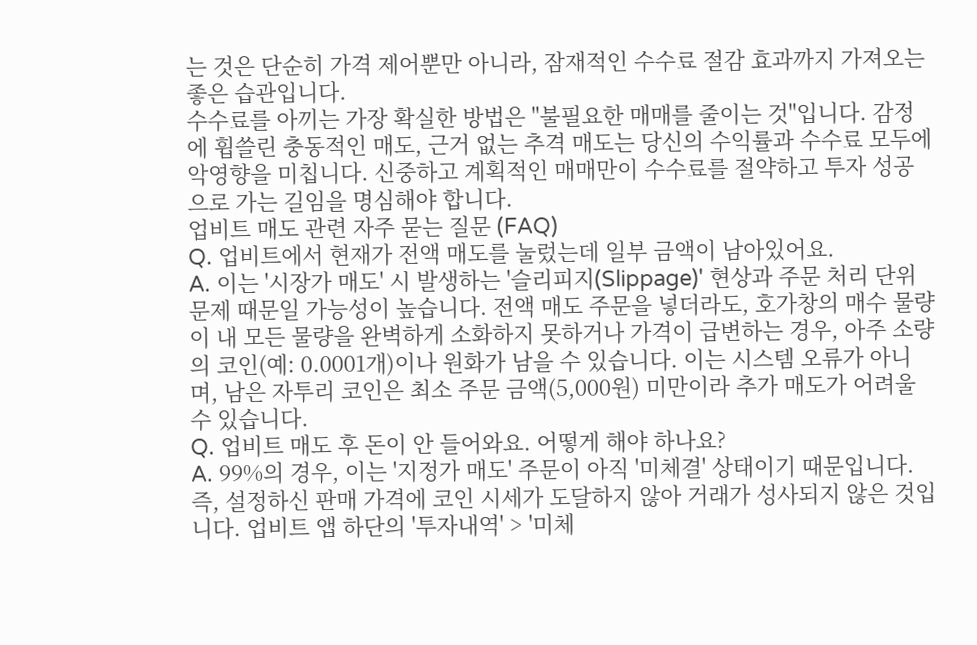는 것은 단순히 가격 제어뿐만 아니라, 잠재적인 수수료 절감 효과까지 가져오는 좋은 습관입니다.
수수료를 아끼는 가장 확실한 방법은 "불필요한 매매를 줄이는 것"입니다. 감정에 휩쓸린 충동적인 매도, 근거 없는 추격 매도는 당신의 수익률과 수수료 모두에 악영향을 미칩니다. 신중하고 계획적인 매매만이 수수료를 절약하고 투자 성공으로 가는 길임을 명심해야 합니다.
업비트 매도 관련 자주 묻는 질문 (FAQ)
Q. 업비트에서 현재가 전액 매도를 눌렀는데 일부 금액이 남아있어요.
A. 이는 '시장가 매도' 시 발생하는 '슬리피지(Slippage)' 현상과 주문 처리 단위 문제 때문일 가능성이 높습니다. 전액 매도 주문을 넣더라도, 호가창의 매수 물량이 내 모든 물량을 완벽하게 소화하지 못하거나 가격이 급변하는 경우, 아주 소량의 코인(예: 0.0001개)이나 원화가 남을 수 있습니다. 이는 시스템 오류가 아니며, 남은 자투리 코인은 최소 주문 금액(5,000원) 미만이라 추가 매도가 어려울 수 있습니다.
Q. 업비트 매도 후 돈이 안 들어와요. 어떻게 해야 하나요?
A. 99%의 경우, 이는 '지정가 매도' 주문이 아직 '미체결' 상태이기 때문입니다. 즉, 설정하신 판매 가격에 코인 시세가 도달하지 않아 거래가 성사되지 않은 것입니다. 업비트 앱 하단의 '투자내역' > '미체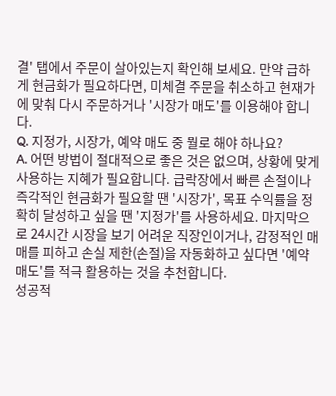결' 탭에서 주문이 살아있는지 확인해 보세요. 만약 급하게 현금화가 필요하다면, 미체결 주문을 취소하고 현재가에 맞춰 다시 주문하거나 '시장가 매도'를 이용해야 합니다.
Q. 지정가, 시장가, 예약 매도 중 뭘로 해야 하나요?
A. 어떤 방법이 절대적으로 좋은 것은 없으며, 상황에 맞게 사용하는 지혜가 필요합니다. 급락장에서 빠른 손절이나 즉각적인 현금화가 필요할 땐 '시장가', 목표 수익률을 정확히 달성하고 싶을 땐 '지정가'를 사용하세요. 마지막으로 24시간 시장을 보기 어려운 직장인이거나, 감정적인 매매를 피하고 손실 제한(손절)을 자동화하고 싶다면 '예약 매도'를 적극 활용하는 것을 추천합니다.
성공적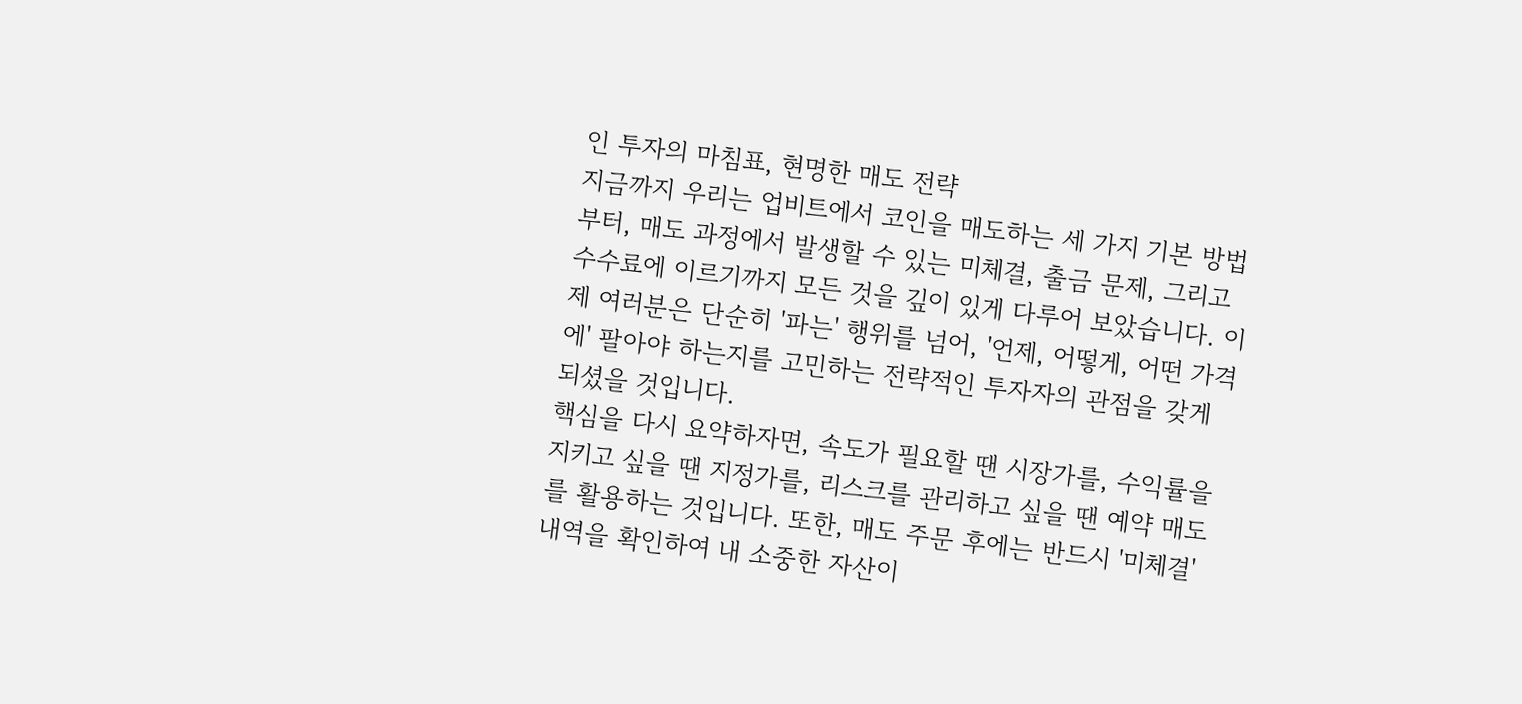인 투자의 마침표, 현명한 매도 전략
지금까지 우리는 업비트에서 코인을 매도하는 세 가지 기본 방법부터, 매도 과정에서 발생할 수 있는 미체결, 출금 문제, 그리고 수수료에 이르기까지 모든 것을 깊이 있게 다루어 보았습니다. 이제 여러분은 단순히 '파는' 행위를 넘어, '언제, 어떻게, 어떤 가격에' 팔아야 하는지를 고민하는 전략적인 투자자의 관점을 갖게 되셨을 것입니다.
핵심을 다시 요약하자면, 속도가 필요할 땐 시장가를, 수익률을 지키고 싶을 땐 지정가를, 리스크를 관리하고 싶을 땐 예약 매도를 활용하는 것입니다. 또한, 매도 주문 후에는 반드시 '미체결' 내역을 확인하여 내 소중한 자산이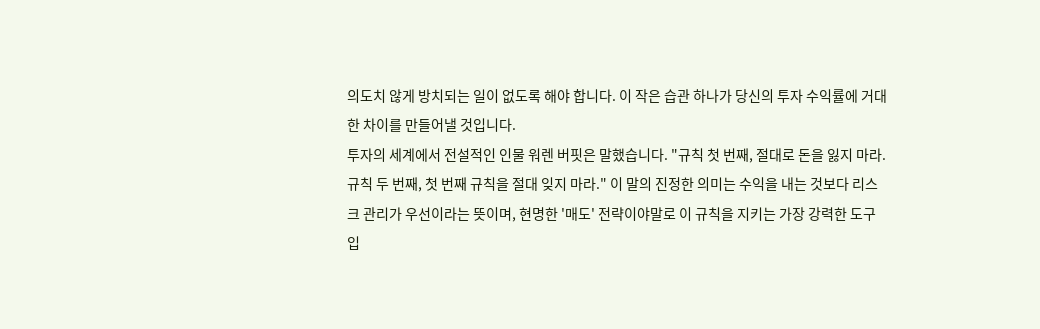의도치 않게 방치되는 일이 없도록 해야 합니다. 이 작은 습관 하나가 당신의 투자 수익률에 거대한 차이를 만들어낼 것입니다.
투자의 세계에서 전설적인 인물 워렌 버핏은 말했습니다. "규칙 첫 번째, 절대로 돈을 잃지 마라. 규칙 두 번째, 첫 번째 규칙을 절대 잊지 마라." 이 말의 진정한 의미는 수익을 내는 것보다 리스크 관리가 우선이라는 뜻이며, 현명한 '매도' 전략이야말로 이 규칙을 지키는 가장 강력한 도구입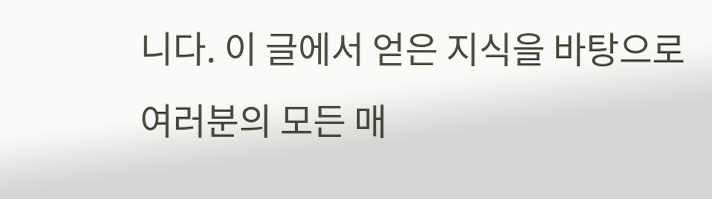니다. 이 글에서 얻은 지식을 바탕으로 여러분의 모든 매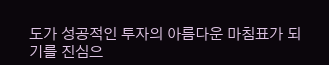도가 성공적인 투자의 아름다운 마침표가 되기를 진심으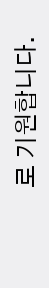로 기원합니다.